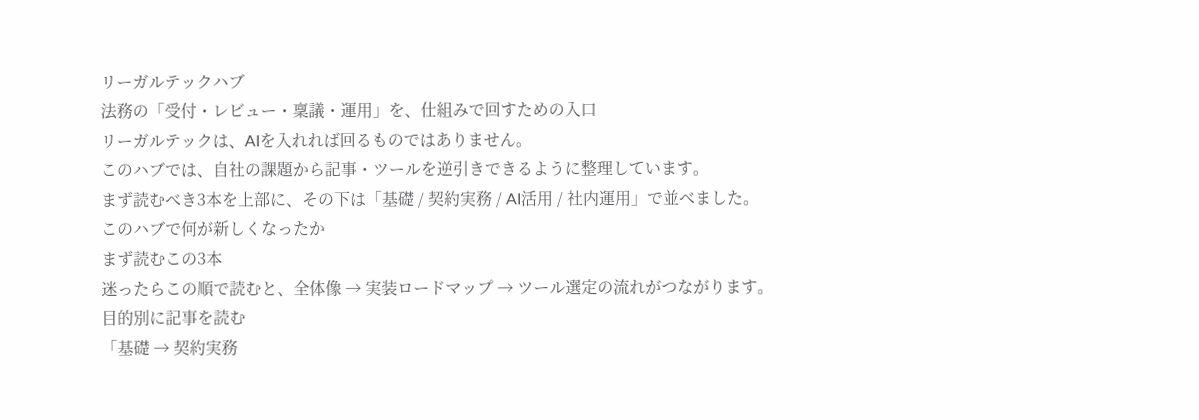リーガルテックハブ
法務の「受付・レビュー・稟議・運用」を、仕組みで回すための入口
リーガルテックは、AIを入れれば回るものではありません。
このハブでは、自社の課題から記事・ツールを逆引きできるように整理しています。
まず読むべき3本を上部に、その下は「基礎 / 契約実務 / AI活用 / 社内運用」で並べました。
このハブで何が新しくなったか
まず読むこの3本
迷ったらこの順で読むと、全体像 → 実装ロードマップ → ツール選定の流れがつながります。
目的別に記事を読む
「基礎 → 契約実務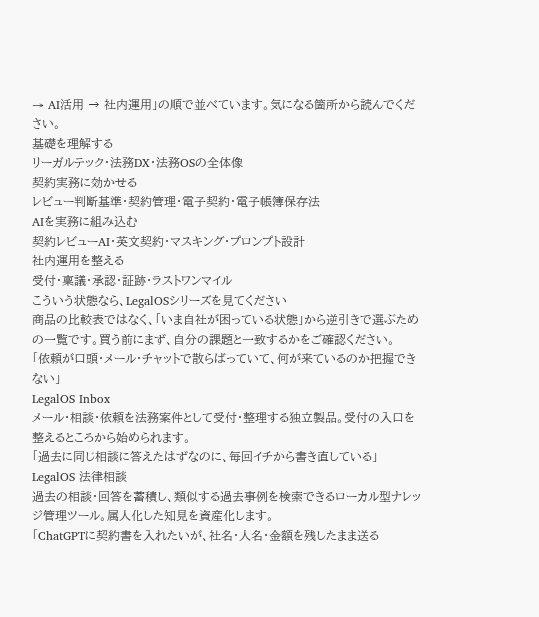→ AI活用 → 社内運用」の順で並べています。気になる箇所から読んでください。
基礎を理解する
リーガルテック・法務DX・法務OSの全体像
契約実務に効かせる
レビュー判断基準・契約管理・電子契約・電子帳簿保存法
AIを実務に組み込む
契約レビューAI・英文契約・マスキング・プロンプト設計
社内運用を整える
受付・稟議・承認・証跡・ラストワンマイル
こういう状態なら、LegalOSシリーズを見てください
商品の比較表ではなく、「いま自社が困っている状態」から逆引きで選ぶための一覧です。買う前にまず、自分の課題と一致するかをご確認ください。
「依頼が口頭・メール・チャットで散らばっていて、何が来ているのか把握できない」
LegalOS Inbox
メール・相談・依頼を法務案件として受付・整理する独立製品。受付の入口を整えるところから始められます。
「過去に同じ相談に答えたはずなのに、毎回イチから書き直している」
LegalOS 法律相談
過去の相談・回答を蓄積し、類似する過去事例を検索できるローカル型ナレッジ管理ツール。属人化した知見を資産化します。
「ChatGPTに契約書を入れたいが、社名・人名・金額を残したまま送る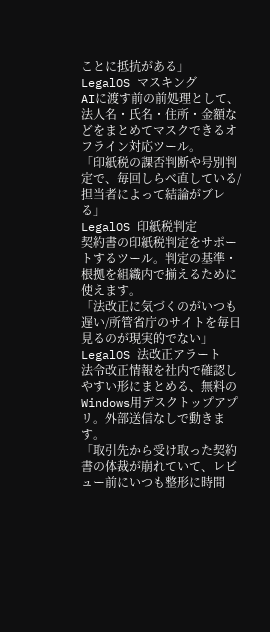ことに抵抗がある」
LegalOS マスキング
AIに渡す前の前処理として、法人名・氏名・住所・金額などをまとめてマスクできるオフライン対応ツール。
「印紙税の課否判断や号別判定で、毎回しらべ直している/担当者によって結論がブレる」
LegalOS 印紙税判定
契約書の印紙税判定をサポートするツール。判定の基準・根拠を組織内で揃えるために使えます。
「法改正に気づくのがいつも遅い/所管省庁のサイトを毎日見るのが現実的でない」
LegalOS 法改正アラート
法令改正情報を社内で確認しやすい形にまとめる、無料のWindows用デスクトップアプリ。外部送信なしで動きます。
「取引先から受け取った契約書の体裁が崩れていて、レビュー前にいつも整形に時間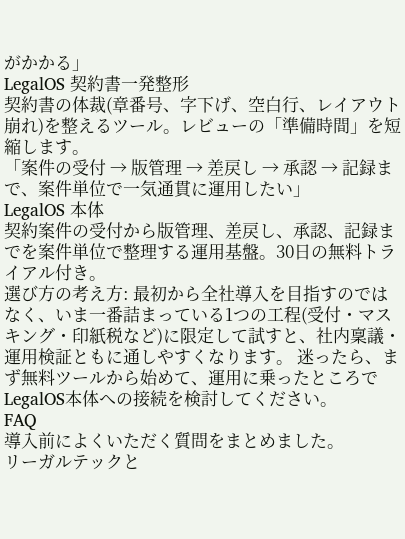がかかる」
LegalOS 契約書一発整形
契約書の体裁(章番号、字下げ、空白行、レイアウト崩れ)を整えるツール。レビューの「準備時間」を短縮します。
「案件の受付 → 版管理 → 差戻し → 承認 → 記録まで、案件単位で一気通貫に運用したい」
LegalOS 本体
契約案件の受付から版管理、差戻し、承認、記録までを案件単位で整理する運用基盤。30日の無料トライアル付き。
選び方の考え方: 最初から全社導入を目指すのではなく、いま一番詰まっている1つの工程(受付・マスキング・印紙税など)に限定して試すと、社内稟議・運用検証ともに通しやすくなります。 迷ったら、まず無料ツールから始めて、運用に乗ったところでLegalOS本体への接続を検討してください。
FAQ
導入前によくいただく質問をまとめました。
リーガルテックと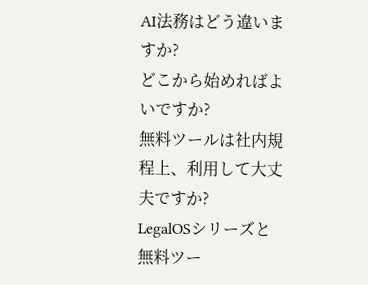AI法務はどう違いますか?
どこから始めればよいですか?
無料ツールは社内規程上、利用して大丈夫ですか?
LegalOSシリーズと無料ツー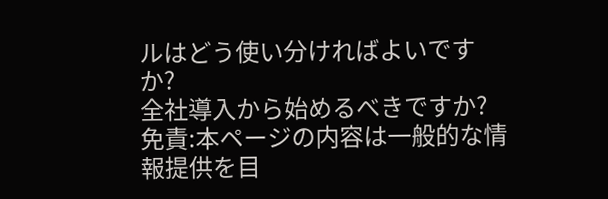ルはどう使い分ければよいですか?
全社導入から始めるべきですか?
免責:本ページの内容は一般的な情報提供を目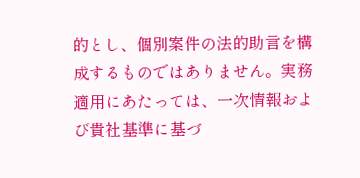的とし、個別案件の法的助言を構成するものではありません。実務適用にあたっては、一次情報および貴社基準に基づ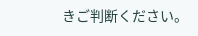きご判断ください。